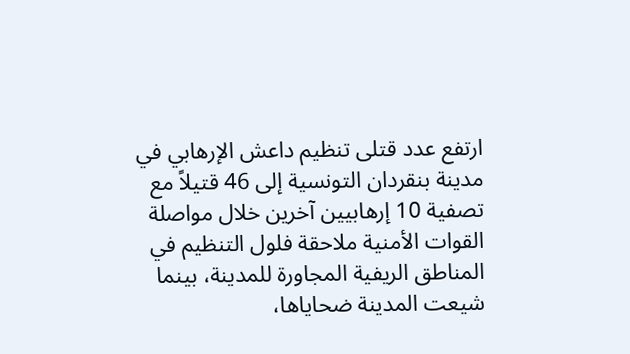ارتفع عدد قتلى تنظيم داعش الإرهابي في مدينة بنقردان التونسية إلى 46 قتيلاً مع تصفية 10 إرهابيين آخرين خلال مواصلة القوات الأمنية ملاحقة فلول التنظيم في المناطق الريفية المجاورة للمدينة، بينما شيعت المدينة ضحاياها،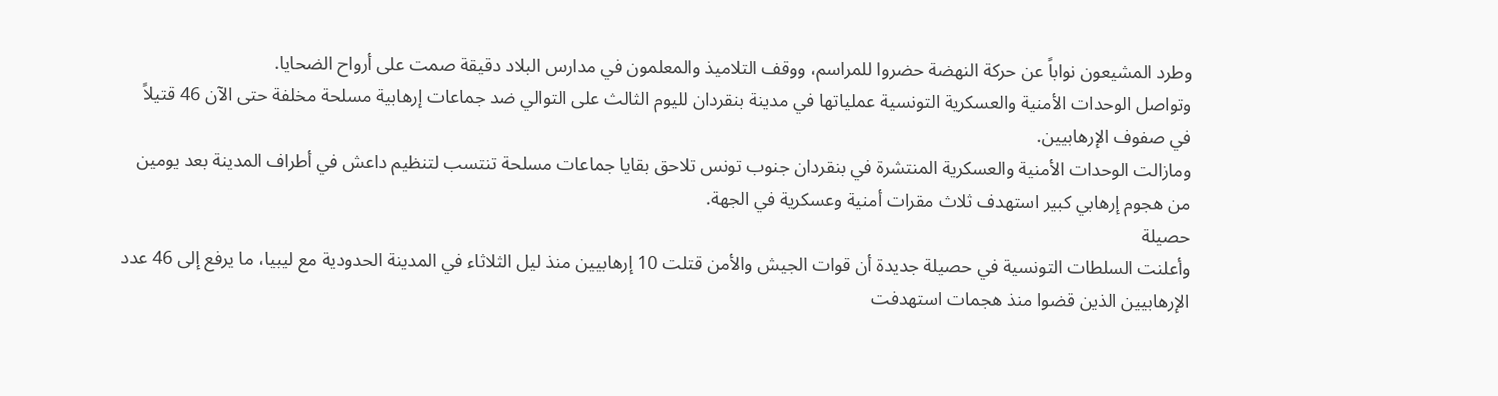وطرد المشيعون نواباً عن حركة النهضة حضروا للمراسم، ووقف التلاميذ والمعلمون في مدارس البلاد دقيقة صمت على أرواح الضحايا.
وتواصل الوحدات الأمنية والعسكرية التونسية عملياتها في مدينة بنقردان لليوم الثالث على التوالي ضد جماعات إرهابية مسلحة مخلفة حتى الآن 46 قتيلاً في صفوف الإرهابيين.
ومازالت الوحدات الأمنية والعسكرية المنتشرة في بنقردان جنوب تونس تلاحق بقايا جماعات مسلحة تنتسب لتنظيم داعش في أطراف المدينة بعد يومين من هجوم إرهابي كبير استهدف ثلاث مقرات أمنية وعسكرية في الجهة.
حصيلة
وأعلنت السلطات التونسية في حصيلة جديدة أن قوات الجيش والأمن قتلت 10 إرهابيين منذ ليل الثلاثاء في المدينة الحدودية مع ليبيا، ما يرفع إلى 46 عدد الإرهابيين الذين قضوا منذ هجمات استهدفت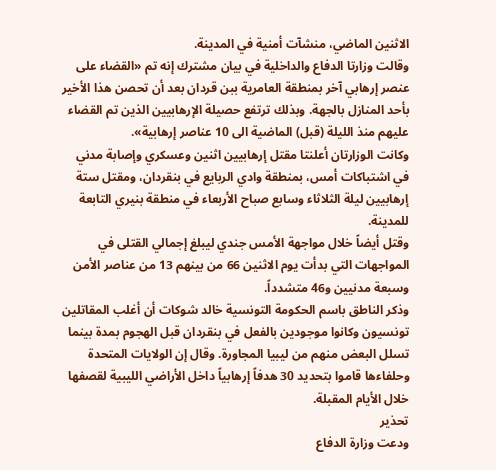الاثنين الماضي، منشآت أمنية في المدينة.
وقالت وزارتا الدفاع والداخلية في بيان مشترك إنه تم «القضاء على عنصر إرهابي آخر بمنطقة العامرية ببن قردان بعد أن تحصن هذا الأخير بأحد المنازل بالجهة. وبذلك ترتفع حصيلة الإرهابيين الذين تم القضاء عليهم منذ الليلة (قبل) الماضية الى 10 عناصر إرهابية».
وكانت الوزارتان أعلنتا مقتل إرهابيين اثنين وعسكري وإصابة مدني في اشتباكات أمس، بمنطقة وادي الربايع في بنقردان، ومقتل ستة إرهابيين ليلة الثلاثاء وسابع صباح الأربعاء في منطقة بنيري التابعة للمدينة.
وقتل أيضاً خلال مواجهة الأمس جندي ليبلغ إجمالي القتلى في المواجهات التي بدأت يوم الاثنين 66 من بينهم 13 من عناصر الأمن وسبعة مدنيين و46 متشدداً.
وذكر الناطق باسم الحكومة التونسية خالد شوكات أن أغلب المقاتلين تونسيون وكانوا موجودين بالفعل في بنقردان قبل الهجوم بمدة بينما تسلل البعض منهم من ليبيا المجاورة. وقال إن الولايات المتحدة وحلفاءها قاموا بتحديد 30 هدفاً إرهابياً داخل الأراضي الليبية لقصفها خلال الأيام المقبلة.
تحذير
ودعت وزارة الدفاع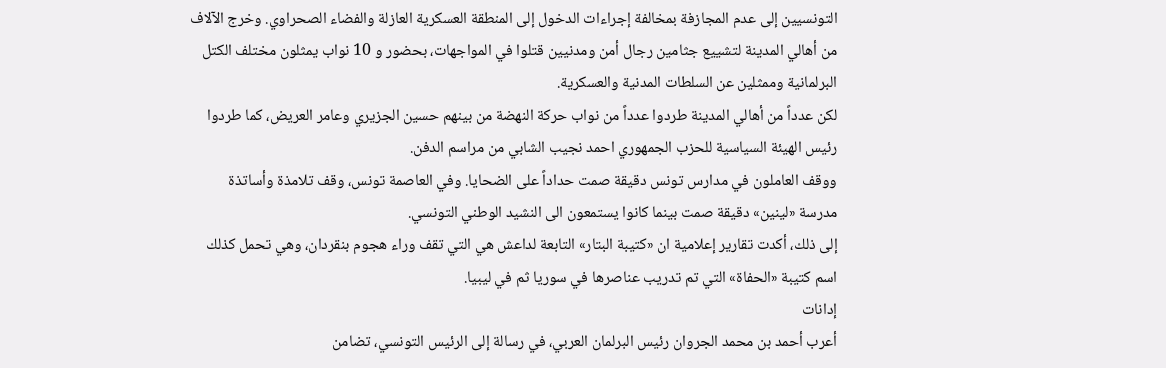التونسيين إلى عدم المجازفة بمخالفة إجراءات الدخول إلى المنطقة العسكرية العازلة والفضاء الصحراوي. وخرج الآلاف من أهالي المدينة لتشييع جثامين رجال أمن ومدنيين قتلوا في المواجهات، بحضور و 10 نواب يمثلون مختلف الكتل البرلمانية وممثلين عن السلطات المدنية والعسكرية.
لكن عدداً من أهالي المدينة طردوا عدداً من نواب حركة النهضة من بينهم حسين الجزيري وعامر العريض، كما طردوا رئيس الهيئة السياسية للحزب الجمهوري احمد نجيب الشابي من مراسم الدفن.
ووقف العاملون في مدارس تونس دقيقة صمت حداداً على الضحايا. وفي العاصمة تونس، وقف تلامذة وأساتذة مدرسة «لينين» دقيقة صمت بينما كانوا يستمعون الى النشيد الوطني التونسي.
إلى ذلك، أكدت تقارير إعلامية ان «كتيبة البتار» التابعة لداعش هي التي تقف وراء هجوم بنقردان، وهي تحمل كذلك اسم كتيبة «الحفاة» التي تم تدريب عناصرها في سوريا ثم في ليبيا.
إدانات
أعرب أحمد بن محمد الجروان رئيس البرلمان العربي، في رسالة إلى الرئيس التونسي، تضامن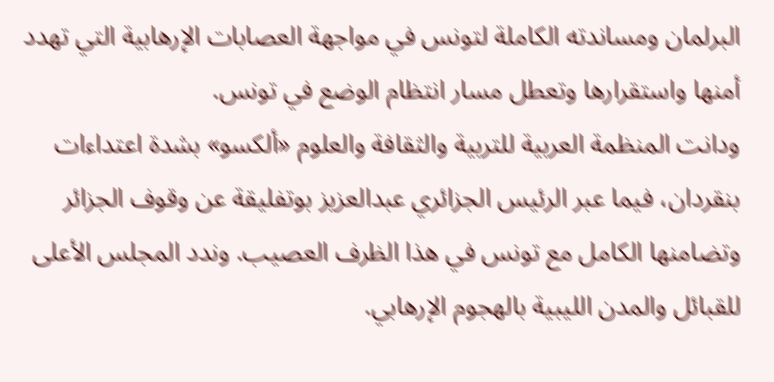البرلمان ومساندته الكاملة لتونس في مواجهة العصابات الإرهابية التي تهدد أمنها واستقرارها وتعطل مسار انتظام الوضع في تونس.
ودانت المنظمة العربية للتربية والثقافة والعلوم «ألكسو» بشدة اعتداءات بنقردان، فيما عبر الرئيس الجزائري عبدالعزيز بوتفليقة عن وقوف الجزائر وتضامنها الكامل مع تونس في هذا الظرف العصيب. وندد المجلس الأعلى للقبائل والمدن الليبية بالهجوم الإرهابي.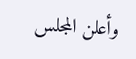وأعلن المجلس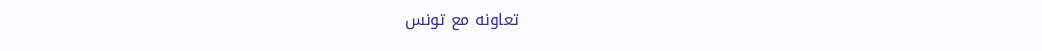تعاونه مع تونس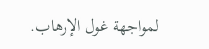لمواجهة غول الإرهاب.